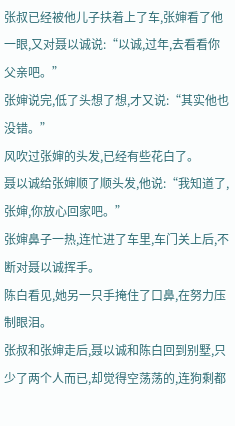张叔已经被他儿子扶着上了车,张婶看了他一眼,又对聂以诚说:“以诚,过年,去看看你父亲吧。”
张婶说完,低了头想了想,才又说:“其实他也没错。”
风吹过张婶的头发,已经有些花白了。
聂以诚给张婶顺了顺头发,他说:“我知道了,张婶,你放心回家吧。”
张婶鼻子一热,连忙进了车里,车门关上后,不断对聂以诚挥手。
陈白看见,她另一只手掩住了口鼻,在努力压制眼泪。
张叔和张婶走后,聂以诚和陈白回到别墅,只少了两个人而已,却觉得空荡荡的,连狗剩都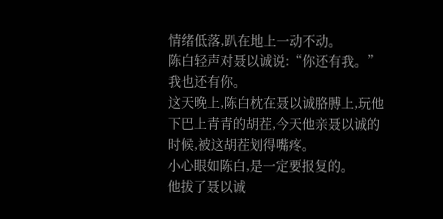情绪低落,趴在地上一动不动。
陈白轻声对聂以诚说:“你还有我。”我也还有你。
这天晚上,陈白枕在聂以诚胳膊上,玩他下巴上青青的胡茬,今天他亲聂以诚的时候,被这胡茬划得嘴疼。
小心眼如陈白,是一定要报复的。
他拔了聂以诚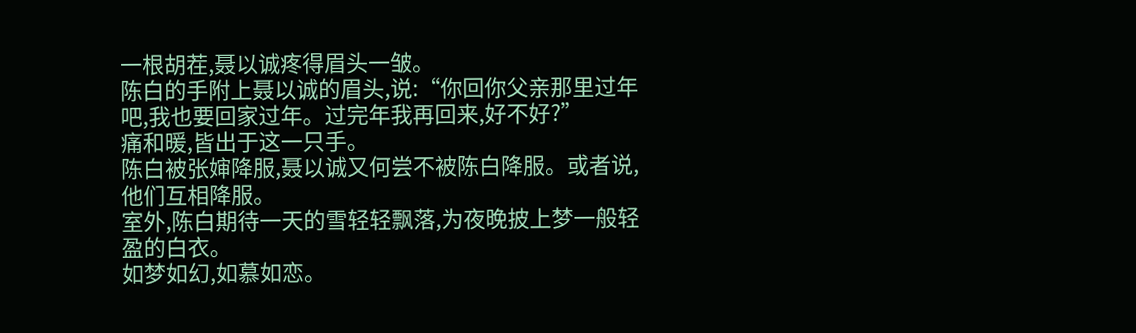一根胡茬,聂以诚疼得眉头一皱。
陈白的手附上聂以诚的眉头,说:“你回你父亲那里过年吧,我也要回家过年。过完年我再回来,好不好?”
痛和暖,皆出于这一只手。
陈白被张婶降服,聂以诚又何尝不被陈白降服。或者说,他们互相降服。
室外,陈白期待一天的雪轻轻飘落,为夜晚披上梦一般轻盈的白衣。
如梦如幻,如慕如恋。